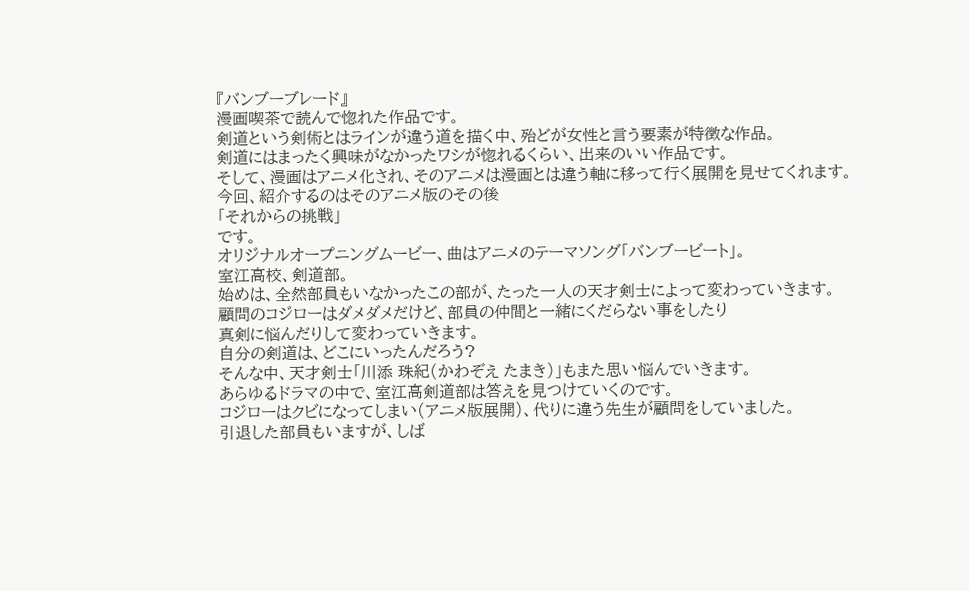『バンブーブレード』
漫画喫茶で読んで惚れた作品です。
剣道という剣術とはラインが違う道を描く中、殆どが女性と言う要素が特徴な作品。
剣道にはまったく興味がなかったワシが惚れるくらい、出来のいい作品です。
そして、漫画はアニメ化され、そのアニメは漫画とは違う軸に移って行く展開を見せてくれます。
今回、紹介するのはそのアニメ版のその後
「それからの挑戦」
です。
オリジナルオープニングムービー、曲はアニメのテーマソング「バンブービート」。
室江高校、剣道部。
始めは、全然部員もいなかったこの部が、たった一人の天才剣士によって変わっていきます。
顧問のコジローはダメダメだけど、部員の仲間と一緒にくだらない事をしたり
真剣に悩んだりして変わっていきます。
自分の剣道は、どこにいったんだろう?
そんな中、天才剣士「川添 珠紀(かわぞえ たまき)」もまた思い悩んでいきます。
あらゆるドラマの中で、室江高剣道部は答えを見つけていくのです。
コジローはクビになってしまい(アニメ版展開)、代りに違う先生が顧問をしていました。
引退した部員もいますが、しば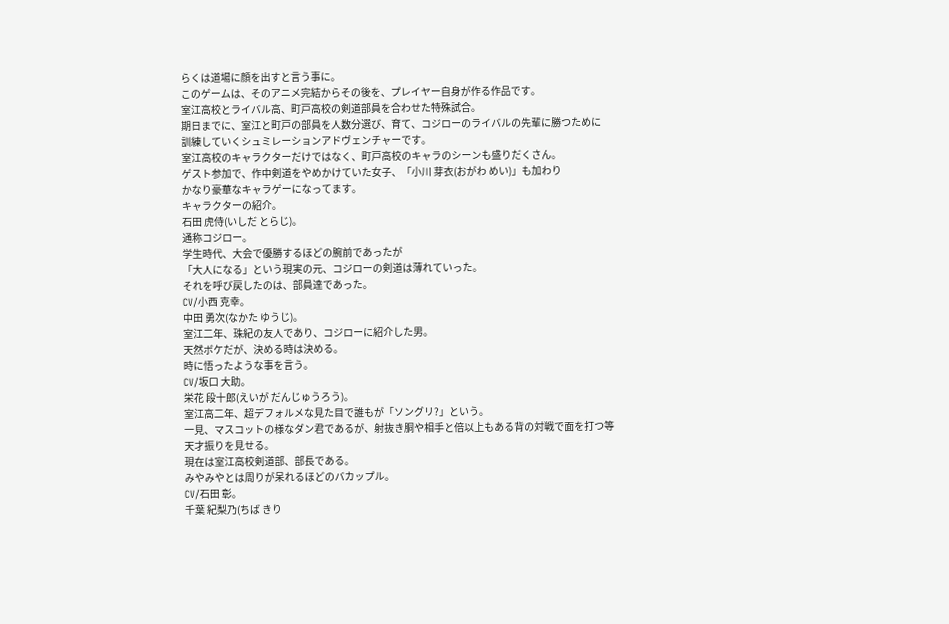らくは道場に顔を出すと言う事に。
このゲームは、そのアニメ完結からその後を、プレイヤー自身が作る作品です。
室江高校とライバル高、町戸高校の剣道部員を合わせた特殊試合。
期日までに、室江と町戸の部員を人数分選び、育て、コジローのライバルの先輩に勝つために
訓練していくシュミレーションアドヴェンチャーです。
室江高校のキャラクターだけではなく、町戸高校のキャラのシーンも盛りだくさん。
ゲスト参加で、作中剣道をやめかけていた女子、「小川 芽衣(おがわ めい)」も加わり
かなり豪華なキャラゲーになってます。
キャラクターの紹介。
石田 虎侍(いしだ とらじ)。
通称コジロー。
学生時代、大会で優勝するほどの腕前であったが
「大人になる」という現実の元、コジローの剣道は薄れていった。
それを呼び戻したのは、部員達であった。
CV/小西 克幸。
中田 勇次(なかた ゆうじ)。
室江二年、珠紀の友人であり、コジローに紹介した男。
天然ボケだが、決める時は決める。
時に悟ったような事を言う。
CV/坂口 大助。
栄花 段十郎(えいが だんじゅうろう)。
室江高二年、超デフォルメな見た目で誰もが「ソングリ?」という。
一見、マスコットの様なダン君であるが、射抜き胴や相手と倍以上もある背の対戦で面を打つ等
天才振りを見せる。
現在は室江高校剣道部、部長である。
みやみやとは周りが呆れるほどのバカップル。
CV/石田 彰。
千葉 紀梨乃(ちば きり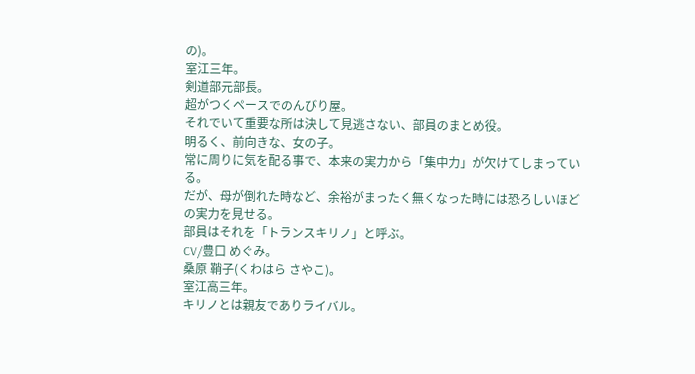の)。
室江三年。
剣道部元部長。
超がつくペースでのんびり屋。
それでいて重要な所は決して見逃さない、部員のまとめ役。
明るく、前向きな、女の子。
常に周りに気を配る事で、本来の実力から「集中力」が欠けてしまっている。
だが、母が倒れた時など、余裕がまったく無くなった時には恐ろしいほどの実力を見せる。
部員はそれを「トランスキリノ」と呼ぶ。
CV/豊口 めぐみ。
桑原 鞘子(くわはら さやこ)。
室江高三年。
キリノとは親友でありライバル。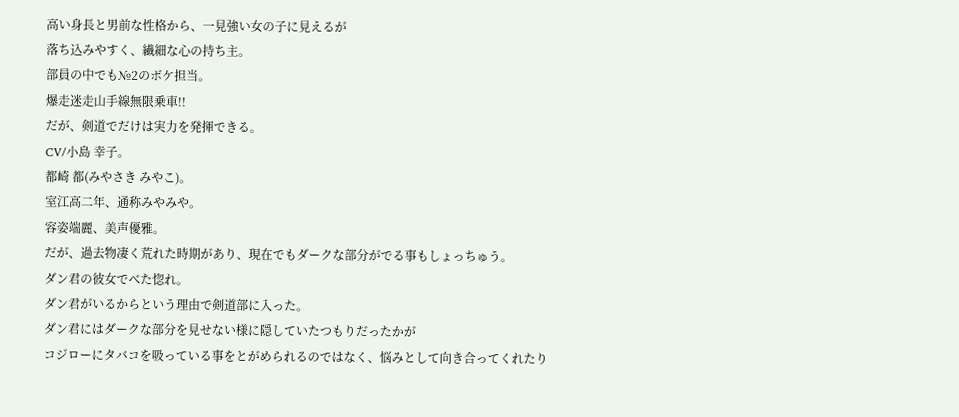高い身長と男前な性格から、一見強い女の子に見えるが
落ち込みやすく、繊細な心の持ち主。
部員の中でも№2のボケ担当。
爆走迷走山手線無限乗車!!
だが、剣道でだけは実力を発揮できる。
CV/小島 幸子。
都崎 都(みやさき みやこ)。
室江高二年、通称みやみや。
容姿端麗、美声優雅。
だが、過去物凄く荒れた時期があり、現在でもダークな部分がでる事もしょっちゅう。
ダン君の彼女でべた惚れ。
ダン君がいるからという理由で剣道部に入った。
ダン君にはダークな部分を見せない様に隠していたつもりだったかが
コジローにタバコを吸っている事をとがめられるのではなく、悩みとして向き合ってくれたり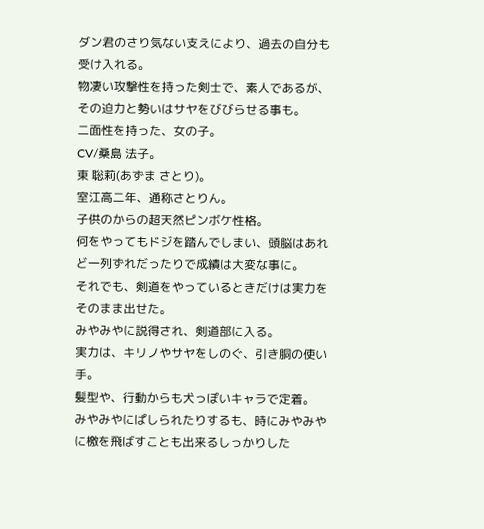ダン君のさり気ない支えにより、過去の自分も受け入れる。
物凄い攻撃性を持った剣士で、素人であるが、その迫力と勢いはサヤをびびらせる事も。
二面性を持った、女の子。
CV/桑島 法子。
東 聡莉(あずま さとり)。
室江高二年、通称さとりん。
子供のからの超天然ピンボケ性格。
何をやってもドジを踏んでしまい、頭脳はあれど一列ずれだったりで成績は大変な事に。
それでも、剣道をやっているときだけは実力をそのまま出せた。
みやみやに説得され、剣道部に入る。
実力は、キリノやサヤをしのぐ、引き胴の使い手。
髪型や、行動からも犬っぽいキャラで定着。
みやみやにぱしられたりするも、時にみやみやに檄を飛ばすことも出来るしっかりした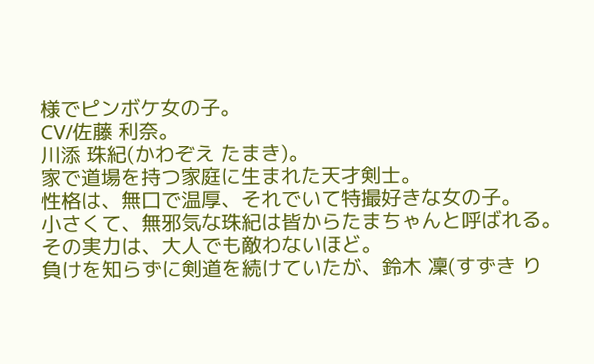様でピンボケ女の子。
CV/佐藤 利奈。
川添 珠紀(かわぞえ たまき)。
家で道場を持つ家庭に生まれた天才剣士。
性格は、無口で温厚、それでいて特撮好きな女の子。
小さくて、無邪気な珠紀は皆からたまちゃんと呼ばれる。
その実力は、大人でも敵わないほど。
負けを知らずに剣道を続けていたが、鈴木 凜(すずき り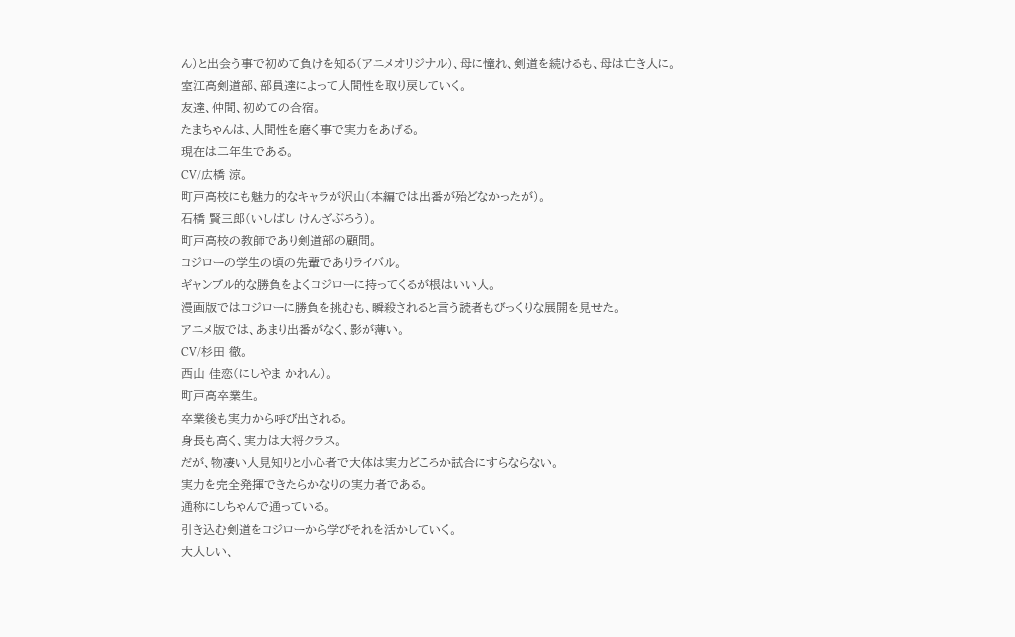ん)と出会う事で初めて負けを知る(アニメオリジナル)、母に憧れ、剣道を続けるも、母は亡き人に。
室江高剣道部、部員達によって人間性を取り戻していく。
友達、仲間、初めての合宿。
たまちゃんは、人間性を磨く事で実力をあげる。
現在は二年生である。
CV/広橋 涼。
町戸高校にも魅力的なキャラが沢山(本編では出番が殆どなかったが)。
石橋 賢三郎(いしばし けんざぶろう)。
町戸高校の教師であり剣道部の顧問。
コジローの学生の頃の先輩でありライバル。
ギャンブル的な勝負をよくコジローに持ってくるが根はいい人。
漫画版ではコジローに勝負を挑むも、瞬殺されると言う読者もびっくりな展開を見せた。
アニメ版では、あまり出番がなく、影が薄い。
CV/杉田 徹。
西山 佳恋(にしやま かれん)。
町戸高卒業生。
卒業後も実力から呼び出される。
身長も高く、実力は大将クラス。
だが、物凄い人見知りと小心者で大体は実力どころか試合にすらならない。
実力を完全発揮できたらかなりの実力者である。
通称にしちゃんで通っている。
引き込む剣道をコジローから学びそれを活かしていく。
大人しい、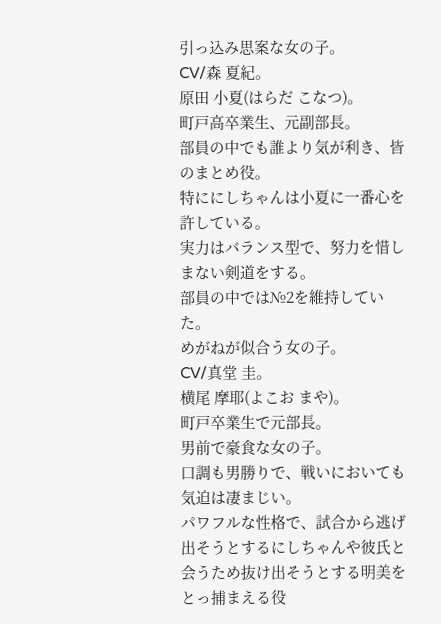引っ込み思案な女の子。
CV/森 夏紀。
原田 小夏(はらだ こなつ)。
町戸高卒業生、元副部長。
部員の中でも誰より気が利き、皆のまとめ役。
特ににしちゃんは小夏に一番心を許している。
実力はバランス型で、努力を惜しまない剣道をする。
部員の中では№2を維持していた。
めがねが似合う女の子。
CV/真堂 圭。
横尾 摩耶(よこお まや)。
町戸卒業生で元部長。
男前で豪食な女の子。
口調も男勝りで、戦いにおいても気迫は凄まじい。
パワフルな性格で、試合から逃げ出そうとするにしちゃんや彼氏と会うため抜け出そうとする明美を
とっ捕まえる役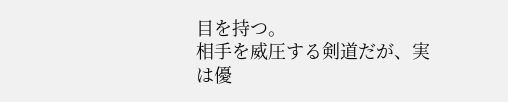目を持つ。
相手を威圧する剣道だが、実は優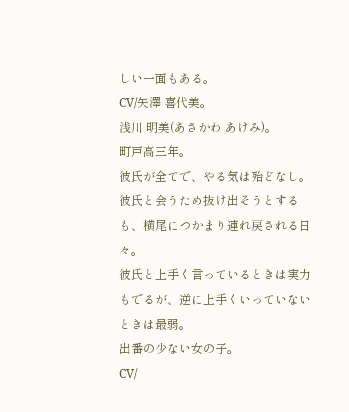しい一面もある。
CV/矢澤 喜代美。
浅川 明美(あさかわ あけみ)。
町戸高三年。
彼氏が全てで、やる気は殆どなし。
彼氏と会うため抜け出そうとするも、横尾につかまり連れ戻される日々。
彼氏と上手く言っているときは実力もでるが、逆に上手くいっていないときは最弱。
出番の少ない女の子。
CV/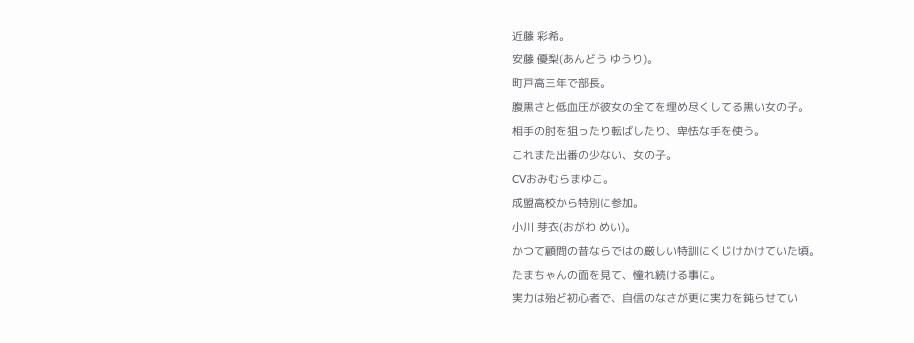近藤 彩希。
安藤 優梨(あんどう ゆうり)。
町戸高三年で部長。
腹黒さと低血圧が彼女の全てを埋め尽くしてる黒い女の子。
相手の肘を狙ったり転ばしたり、卑怯な手を使う。
これまた出番の少ない、女の子。
CVおみむらまゆこ。
成盟高校から特別に参加。
小川 芽衣(おがわ めい)。
かつて顧問の昔ならではの厳しい特訓にくじけかけていた頃。
たまちゃんの面を見て、憧れ続ける事に。
実力は殆ど初心者で、自信のなさが更に実力を鈍らせてい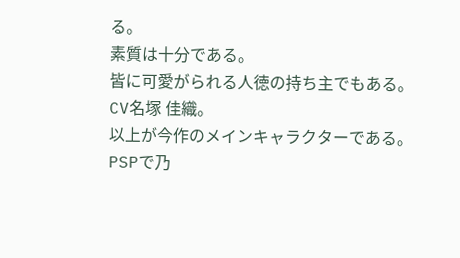る。
素質は十分である。
皆に可愛がられる人徳の持ち主でもある。
CV名塚 佳織。
以上が今作のメインキャラクターである。
PSPで乃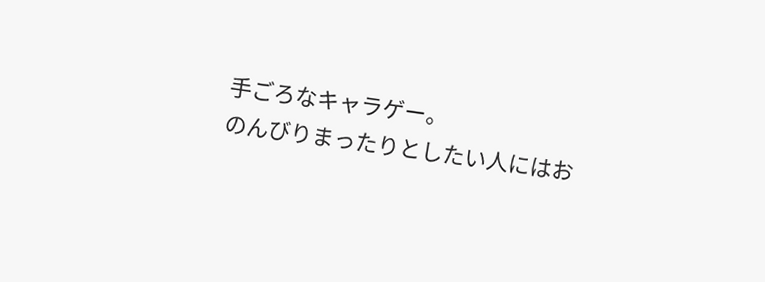手ごろなキャラゲー。
のんびりまったりとしたい人にはお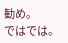勧め。
ではでは。